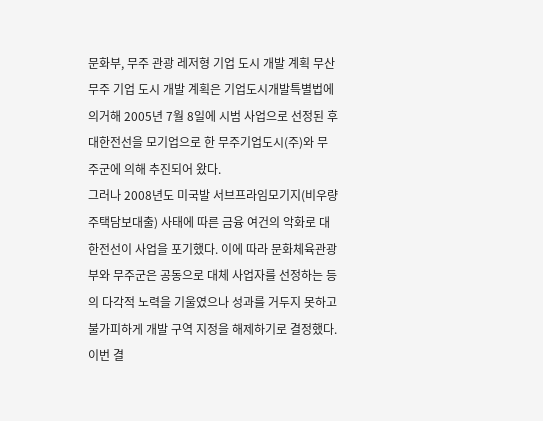문화부, 무주 관광 레저형 기업 도시 개발 계획 무산
무주 기업 도시 개발 계획은 기업도시개발특별법에 의거해 2005년 7월 8일에 시범 사업으로 선정된 후 대한전선을 모기업으로 한 무주기업도시(주)와 무주군에 의해 추진되어 왔다.
그러나 2008년도 미국발 서브프라임모기지(비우량 주택담보대출) 사태에 따른 금융 여건의 악화로 대한전선이 사업을 포기했다. 이에 따라 문화체육관광부와 무주군은 공동으로 대체 사업자를 선정하는 등의 다각적 노력을 기울였으나 성과를 거두지 못하고 불가피하게 개발 구역 지정을 해제하기로 결정했다. 이번 결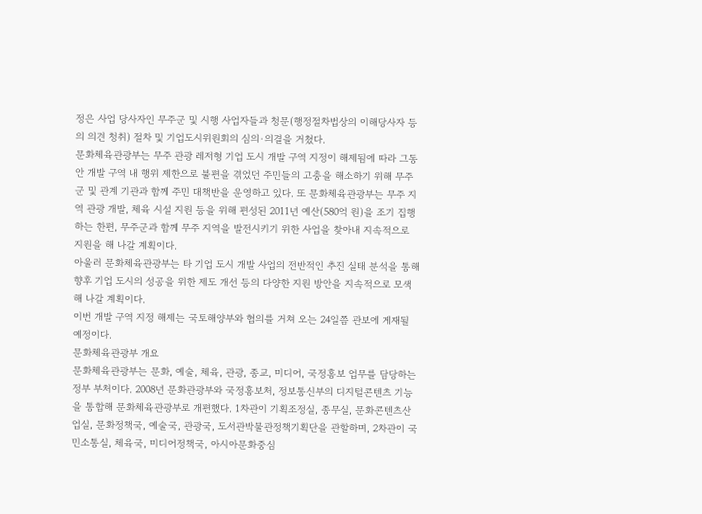정은 사업 당사자인 무주군 및 시행 사업자들과 청문(행정절차법상의 이해당사자 등의 의견 청취) 절차 및 기업도시위원회의 심의·의결을 거쳤다.
문화체육관광부는 무주 관광 레저형 기업 도시 개발 구역 지정이 해제됨에 따라 그동안 개발 구역 내 행위 제한으로 불편을 겪었던 주민들의 고충을 해소하기 위해 무주군 및 관계 기관과 함께 주민 대책반을 운영하고 있다. 또 문화체육관광부는 무주 지역 관광 개발, 체육 시설 지원 등을 위해 편성된 2011년 예산(580억 원)을 조기 집행하는 한편, 무주군과 함께 무주 지역을 발전시키기 위한 사업을 찾아내 지속적으로 지원을 해 나갈 계획이다.
아울러 문화체육관광부는 타 기업 도시 개발 사업의 전반적인 추진 실태 분석을 통해 향후 기업 도시의 성공을 위한 제도 개선 등의 다양한 지원 방안을 지속적으로 모색해 나갈 계획이다.
이번 개발 구역 지정 해제는 국토해양부와 협의를 거쳐 오는 24일쯤 관보에 게재될 예정이다.
문화체육관광부 개요
문화체육관광부는 문화, 예술, 체육, 관광, 종교, 미디어, 국정홍보 업무를 담당하는 정부 부처이다. 2008년 문화관광부와 국정홍보처, 정보통신부의 디지털콘텐츠 기능을 통합해 문화체육관광부로 개편했다. 1차관이 기획조정실, 종무실, 문화콘텐츠산업실, 문화정책국, 예술국, 관광국, 도서관박물관정책기획단을 관할하며, 2차관이 국민소통실, 체육국, 미디어정책국, 아시아문화중심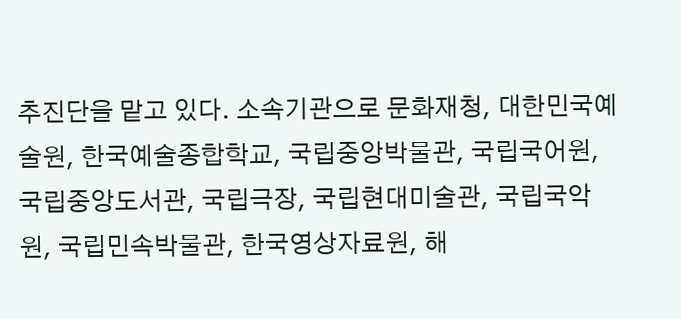추진단을 맡고 있다. 소속기관으로 문화재청, 대한민국예술원, 한국예술종합학교, 국립중앙박물관, 국립국어원, 국립중앙도서관, 국립극장, 국립현대미술관, 국립국악원, 국립민속박물관, 한국영상자료원, 해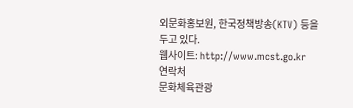외문화홍보원, 한국정책방송(KTV) 등을 두고 있다.
웹사이트: http://www.mcst.go.kr
연락처
문화체육관광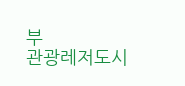부
관광레저도시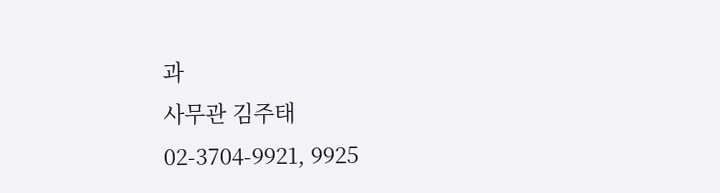과
사무관 김주태
02-3704-9921, 9925